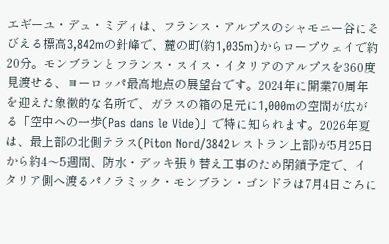エギーユ・デュ・ミディは、フランス・アルプスのシャモニー谷にそびえる標高3,842mの針峰で、麓の町(約1,035m)からロープウェイで約20分。モンブランとフランス・スイス・イタリアのアルプスを360度見渡せる、ヨーロッパ最高地点の展望台です。2024年に開業70周年を迎えた象徴的な名所で、ガラスの箱の足元に1,000mの空間が広がる「空中への一歩(Pas dans le Vide)」で特に知られます。2026年夏は、最上部の北側テラス(Piton Nord/3842レストラン上部)が5月25日から約4〜5週間、防水・デッキ張り替え工事のため閉鎖予定で、イタリア側へ渡るパノラミック・モンブラン・ゴンドラは7月4日ごろに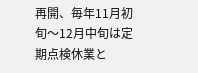再開、毎年11月初旬〜12月中旬は定期点検休業と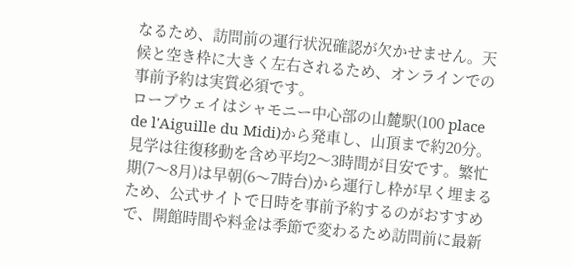なるため、訪問前の運行状況確認が欠かせません。天候と空き枠に大きく左右されるため、オンラインでの事前予約は実質必須です。
ロープウェイはシャモニー中心部の山麓駅(100 place de l'Aiguille du Midi)から発車し、山頂まで約20分。見学は往復移動を含め平均2〜3時間が目安です。繁忙期(7〜8月)は早朝(6〜7時台)から運行し枠が早く埋まるため、公式サイトで日時を事前予約するのがおすすめで、開館時間や料金は季節で変わるため訪問前に最新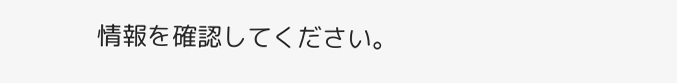情報を確認してください。